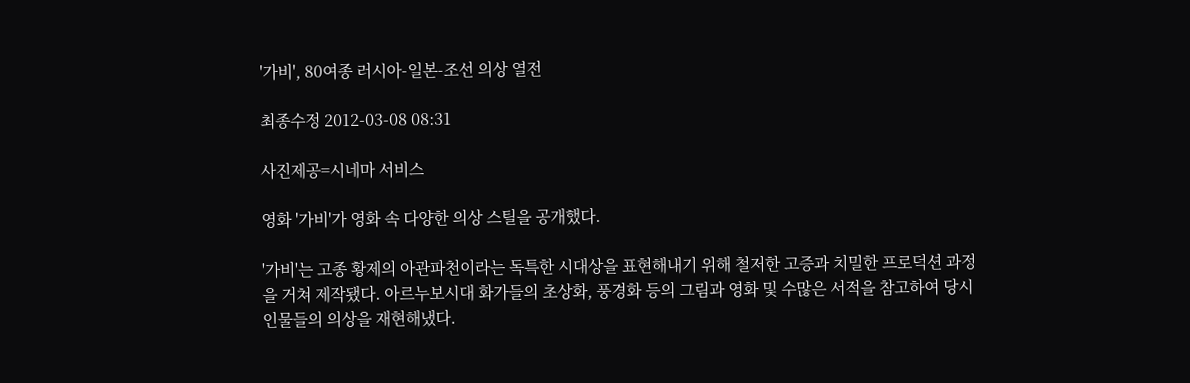'가비', 80여종 러시아-일본-조선 의상 열전

최종수정 2012-03-08 08:31

사진제공=시네마 서비스

영화 '가비'가 영화 속 다양한 의상 스틸을 공개했다.

'가비'는 고종 황제의 아관파천이라는 독특한 시대상을 표현해내기 위해 철저한 고증과 치밀한 프로덕션 과정을 거쳐 제작됐다. 아르누보시대 화가들의 초상화, 풍경화 등의 그림과 영화 및 수많은 서적을 참고하여 당시 인물들의 의상을 재현해냈다.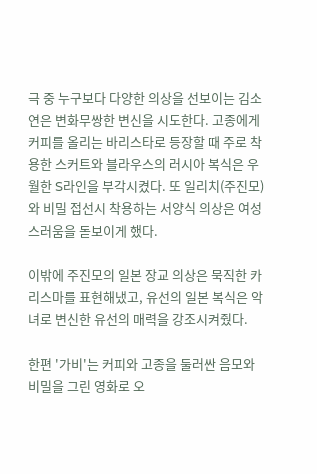극 중 누구보다 다양한 의상을 선보이는 김소연은 변화무쌍한 변신을 시도한다. 고종에게 커피를 올리는 바리스타로 등장할 때 주로 착용한 스커트와 블라우스의 러시아 복식은 우월한 S라인을 부각시켰다. 또 일리치(주진모)와 비밀 접선시 착용하는 서양식 의상은 여성스러움을 돋보이게 했다.

이밖에 주진모의 일본 장교 의상은 묵직한 카리스마를 표현해냈고, 유선의 일본 복식은 악녀로 변신한 유선의 매력을 강조시켜줬다.

한편 '가비'는 커피와 고종을 둘러싼 음모와 비밀을 그린 영화로 오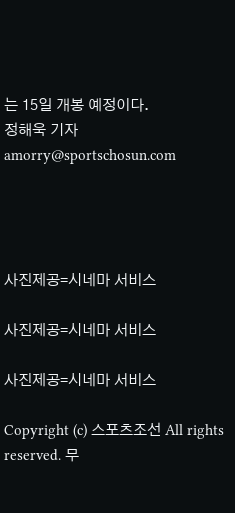는 15일 개봉 예정이다.
정해욱 기자 amorry@sportschosun.com




사진제공=시네마 서비스

사진제공=시네마 서비스

사진제공=시네마 서비스

Copyright (c) 스포츠조선 All rights reserved. 무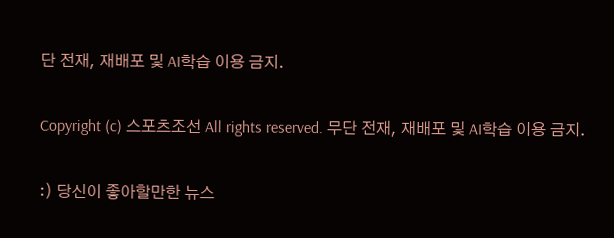단 전재, 재배포 및 AI학습 이용 금지.

Copyright (c) 스포츠조선 All rights reserved. 무단 전재, 재배포 및 AI학습 이용 금지.

:) 당신이 좋아할만한 뉴스